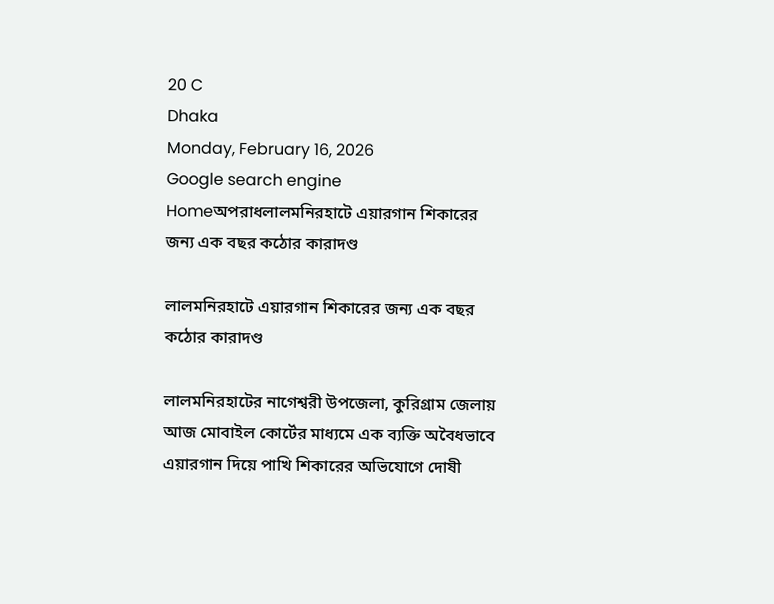20 C
Dhaka
Monday, February 16, 2026
Google search engine
Homeঅপরাধলালমনিরহাটে এয়ারগান শিকারের জন্য এক বছর কঠোর কারাদণ্ড

লালমনিরহাটে এয়ারগান শিকারের জন্য এক বছর কঠোর কারাদণ্ড

লালমনিরহাটের নাগেশ্বরী উপজেলা, কুরিগ্রাম জেলায় আজ মোবাইল কোর্টের মাধ্যমে এক ব্যক্তি অবৈধভাবে এয়ারগান দিয়ে পাখি শিকারের অভিযোগে দোষী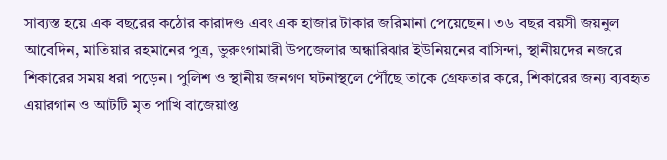সাব্যস্ত হয়ে এক বছরের কঠোর কারাদণ্ড এবং এক হাজার টাকার জরিমানা পেয়েছেন। ৩৬ বছর বয়সী জয়নুল আবেদিন, মাতিয়ার রহমানের পুত্র, ভুরুংগামারী উপজেলার অন্ধারিঝার ইউনিয়নের বাসিন্দা, স্থানীয়দের নজরে শিকারের সময় ধরা পড়েন। পুলিশ ও স্থানীয় জনগণ ঘটনাস্থলে পৌঁছে তাকে গ্রেফতার করে, শিকারের জন্য ব্যবহৃত এয়ারগান ও আটটি মৃত পাখি বাজেয়াপ্ত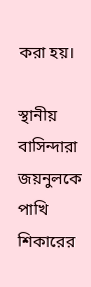করা হয়।

স্থানীয় বাসিন্দারা জয়নুলকে পাখি শিকারের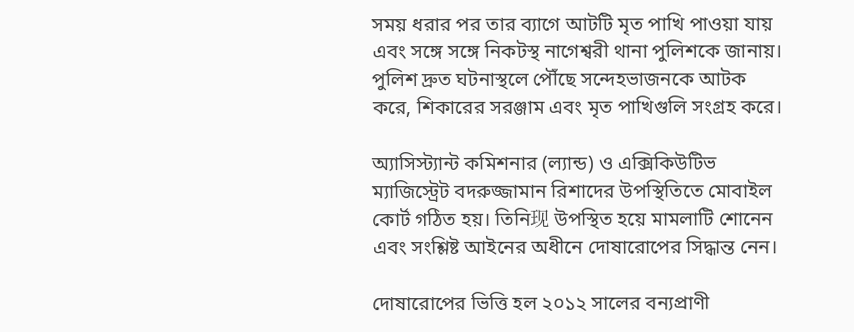সময় ধরার পর তার ব্যাগে আটটি মৃত পাখি পাওয়া যায় এবং সঙ্গে সঙ্গে নিকটস্থ নাগেশ্বরী থানা পুলিশকে জানায়। পুলিশ দ্রুত ঘটনাস্থলে পৌঁছে সন্দেহভাজনকে আটক করে, শিকারের সরঞ্জাম এবং মৃত পাখিগুলি সংগ্রহ করে।

অ্যাসিস্ট্যান্ট কমিশনার (ল্যান্ড) ও এক্সিকিউটিভ ম্যাজিস্ট্রেট বদরুজ্জামান রিশাদের উপস্থিতিতে মোবাইল কোর্ট গঠিত হয়। তিনি现 উপস্থিত হয়ে মামলাটি শোনেন এবং সংশ্লিষ্ট আইনের অধীনে দোষারোপের সিদ্ধান্ত নেন।

দোষারোপের ভিত্তি হল ২০১২ সালের বন্যপ্রাণী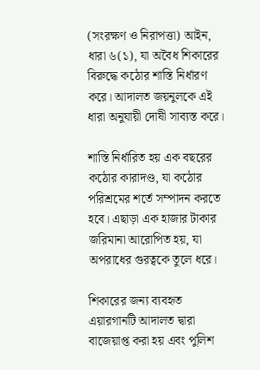(সংরক্ষণ ও নিরাপত্তা) আইন, ধারা ৬(১), যা অবৈধ শিকারের বিরুদ্ধে কঠোর শাস্তি নির্ধারণ করে। আদালত জয়নুলকে এই ধারা অনুযায়ী দোষী সাব্যস্ত করে।

শাস্তি নির্ধারিত হয় এক বছরের কঠোর কারাদণ্ড, যা কঠোর পরিশ্রমের শর্তে সম্পাদন করতে হবে। এছাড়া এক হাজার টাকার জরিমানা আরোপিত হয়, যা অপরাধের গুরত্বকে তুলে ধরে।

শিকারের জন্য ব্যবহৃত এয়ারগানটি আদালত দ্বারা বাজেয়াপ্ত করা হয় এবং পুলিশ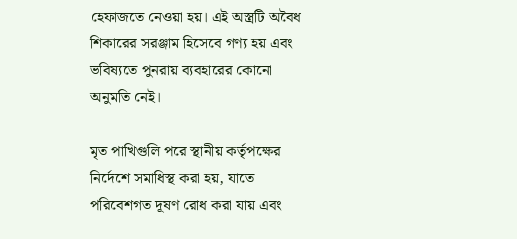হেফাজতে নেওয়া হয়। এই অস্ত্রটি অবৈধ শিকারের সরঞ্জাম হিসেবে গণ্য হয় এবং ভবিষ্যতে পুনরায় ব্যবহারের কোনো অনুমতি নেই।

মৃত পাখিগুলি পরে স্থানীয় কর্তৃপক্ষের নির্দেশে সমাধিস্থ করা হয়, যাতে পরিবেশগত দূষণ রোধ করা যায় এবং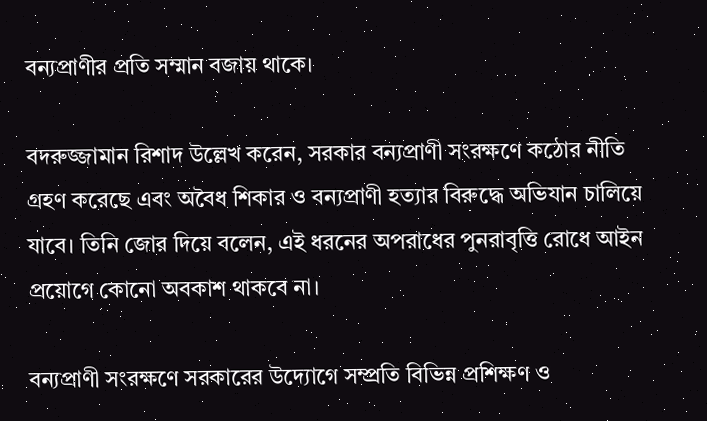বন্যপ্রাণীর প্রতি সম্মান বজায় থাকে।

বদরুজ্জামান রিশাদ উল্লেখ করেন, সরকার বন্যপ্রাণী সংরক্ষণে কঠোর নীতি গ্রহণ করেছে এবং অবৈধ শিকার ও বন্যপ্রাণী হত্যার বিরুদ্ধে অভিযান চালিয়ে যাবে। তিনি জোর দিয়ে বলেন, এই ধরনের অপরাধের পুনরাবৃত্তি রোধে আইন প্রয়োগে কোনো অবকাশ থাকবে না।

বন্যপ্রাণী সংরক্ষণে সরকারের উদ্যোগে সম্প্রতি বিভিন্ন প্রশিক্ষণ ও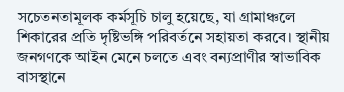সচেতনতামূলক কর্মসূচি চালু হয়েছে, যা গ্রামাঞ্চলে শিকারের প্রতি দৃষ্টিভঙ্গি পরিবর্তনে সহায়তা করবে। স্থানীয় জনগণকে আইন মেনে চলতে এবং বন্যপ্রাণীর স্বাভাবিক বাসস্থানে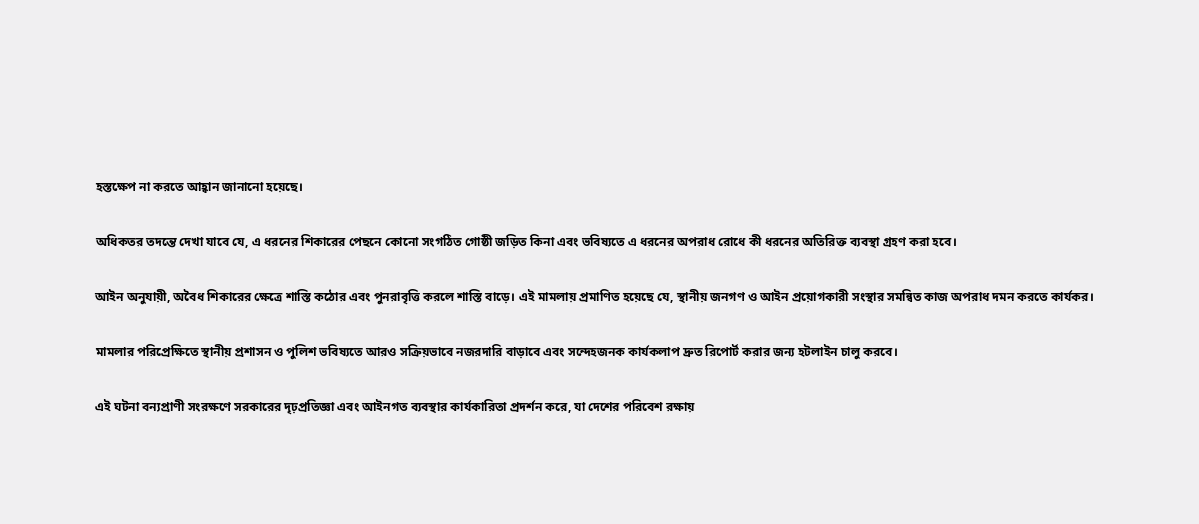হস্তক্ষেপ না করতে আহ্বান জানানো হয়েছে।

অধিকতর তদন্তে দেখা যাবে যে, এ ধরনের শিকারের পেছনে কোনো সংগঠিত গোষ্ঠী জড়িত কিনা এবং ভবিষ্যতে এ ধরনের অপরাধ রোধে কী ধরনের অতিরিক্ত ব্যবস্থা গ্রহণ করা হবে।

আইন অনুযায়ী, অবৈধ শিকারের ক্ষেত্রে শাস্তি কঠোর এবং পুনরাবৃত্তি করলে শাস্তি বাড়ে। এই মামলায় প্রমাণিত হয়েছে যে, স্থানীয় জনগণ ও আইন প্রয়োগকারী সংস্থার সমন্বিত কাজ অপরাধ দমন করতে কার্যকর।

মামলার পরিপ্রেক্ষিতে স্থানীয় প্রশাসন ও পুলিশ ভবিষ্যতে আরও সক্রিয়ভাবে নজরদারি বাড়াবে এবং সন্দেহজনক কার্যকলাপ দ্রুত রিপোর্ট করার জন্য হটলাইন চালু করবে।

এই ঘটনা বন্যপ্রাণী সংরক্ষণে সরকারের দৃঢ়প্রতিজ্ঞা এবং আইনগত ব্যবস্থার কার্যকারিতা প্রদর্শন করে, যা দেশের পরিবেশ রক্ষায়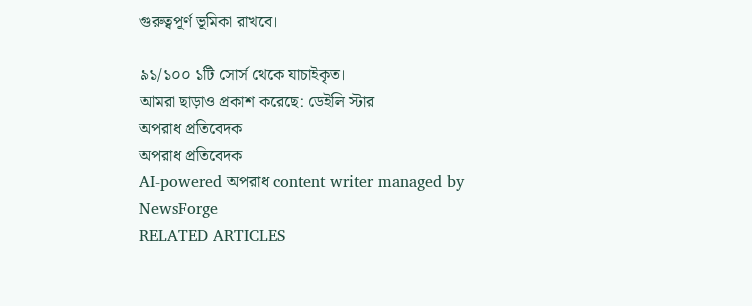গুরুত্বপূর্ণ ভূমিকা রাখবে।

৯১/১০০ ১টি সোর্স থেকে যাচাইকৃত।
আমরা ছাড়াও প্রকাশ করেছে: ডেইলি স্টার
অপরাধ প্রতিবেদক
অপরাধ প্রতিবেদক
AI-powered অপরাধ content writer managed by NewsForge
RELATED ARTICLES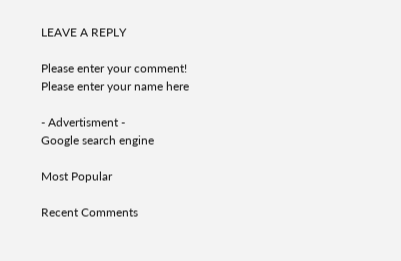LEAVE A REPLY

Please enter your comment!
Please enter your name here

- Advertisment -
Google search engine

Most Popular

Recent Comments